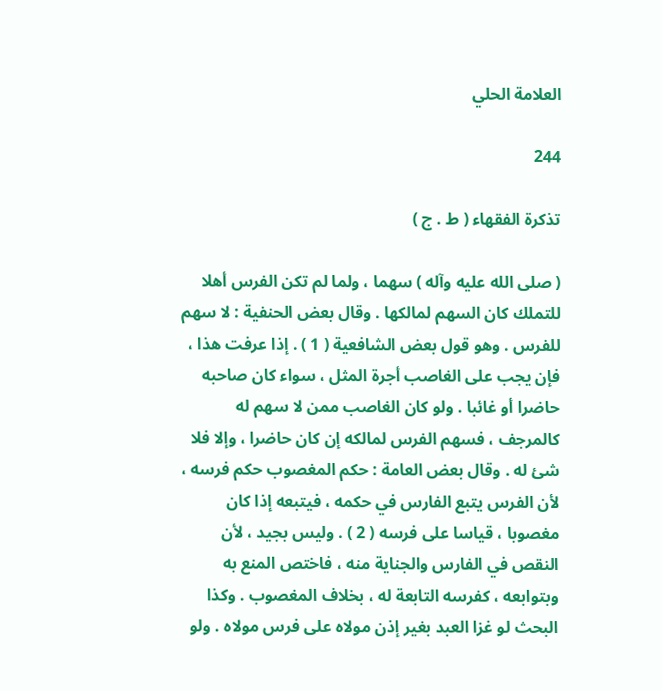العلامة الحلي

244

تذكرة الفقهاء ( ط . ج )

( صلى الله عليه وآله ) سهما ، ولما لم تكن الفرس أهلا للتملك كان السهم لمالكها . وقال بعض الحنفية : لا سهم للفرس . وهو قول بعض الشافعية ( 1 ) . إذا عرفت هذا ، فإن يجب على الغاصب أجرة المثل ، سواء كان صاحبه حاضرا أو غائبا . ولو كان الغاصب ممن لا سهم له كالمرجف ، فسهم الفرس لمالكه إن كان حاضرا ، وإلا فلا شئ له . وقال بعض العامة : حكم المغصوب حكم فرسه ، لأن الفرس يتبع الفارس في حكمه ، فيتبعه إذا كان مغصوبا ، قياسا على فرسه ( 2 ) . وليس بجيد ، لأن النقص في الفارس والجناية منه ، فاختص المنع به وبتوابعه ، كفرسه التابعة له ، بخلاف المغصوب . وكذا البحث لو غزا العبد بغير إذن مولاه على فرس مولاه . ولو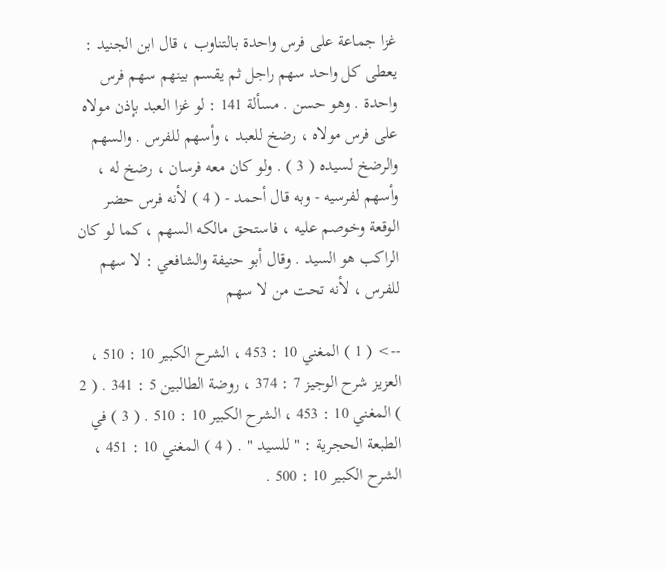غزا جماعة على فرس واحدة بالتناوب ، قال ابن الجنيد : يعطى كل واحد سهم راجل ثم يقسم بينهم سهم فرس واحدة . وهو حسن . مسألة 141 : لو غزا العبد بإذن مولاه على فرس مولاه ، رضخ للعبد ، وأسهم للفرس . والسهم والرضخ لسيده ( 3 ) . ولو كان معه فرسان ، رضخ له ، وأسهم لفرسيه - وبه قال أحمد - ( 4 ) لأنه فرس حضر الوقعة وخوصم عليه ، فاستحق مالكه السهم ، كما لو كان الراكب هو السيد . وقال أبو حنيفة والشافعي : لا سهم للفرس ، لأنه تحت من لا سهم

--> ( 1 ) المغني 10 : 453 ، الشرح الكبير 10 : 510 ، العزيز شرح الوجيز 7 : 374 ، روضة الطالبين 5 : 341 . ( 2 ) المغني 10 : 453 ، الشرح الكبير 10 : 510 . ( 3 ) في الطبعة الحجرية : " للسيد " . ( 4 ) المغني 10 : 451 ، الشرح الكبير 10 : 500 .